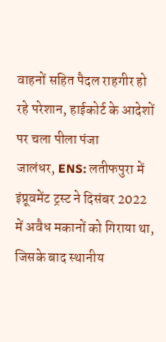वाहनों सहित पैदल राहगीर हो रहे परेशान, हाईकोर्ट के आदेशों पर चला पीला पंजा
जालंधर, ENS: लतीफपुरा में इंप्रूवमेंट ट्रस्ट ने दिसंबर 2022 में अवैध मकानों को गिराया था, जिसके बाद स्थानीय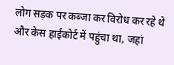लोग सड़क पर कब्जा कर विरोध कर रहे थे और केस हाईकोर्ट में पहुंचा था, जहां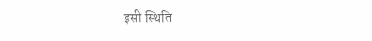इसी स्थिति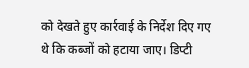को देखते हुए कार्रवाई के निर्देश दिए गए थे कि कब्जों को हटाया जाए। डिप्टी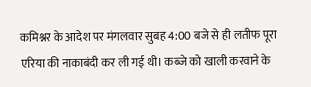कमिश्नर के आदेश पर मंगलवार सुबह 4:00 बजे से ही लतीफ पूरा एरिया की नाकाबंदी कर ली गई थी। कब्जे को खाली करवाने के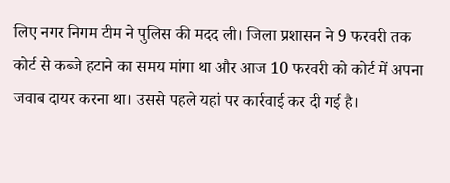लिए नगर निगम टीम ने पुलिस की मदद ली। जिला प्रशासन ने 9 फरवरी तक कोर्ट से कब्जे हटाने का समय मांगा था और आज 10 फरवरी को कोर्ट में अपना जवाब दायर करना था। उससे पहले यहां पर कार्रवाई कर दी गई है।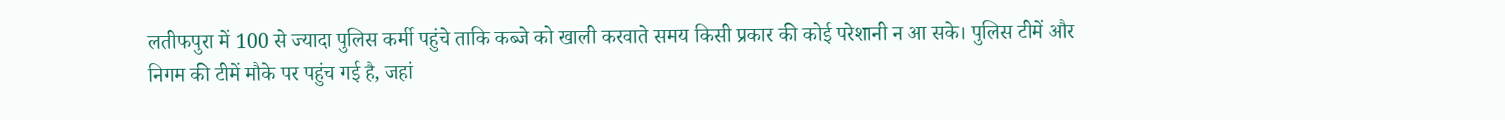लतीफपुरा में 100 से ज्यादा पुलिस कर्मी पहुंचे ताकि कब्जे को खाली करवाते समय किसी प्रकार की कोई परेशानी न आ सके। पुलिस टीमें और निगम की टीमें मौके पर पहुंच गई है, जहां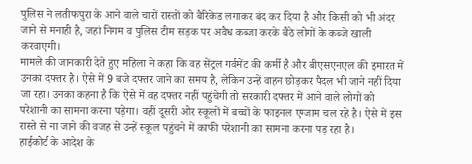पुलिस ने लतीफपुरा के आने वाले चारों रास्तों को बैरिकेड लगाकर बंद कर दिया है और किसी को भी अंदर जाने से मनाही है, जहां निगम व पुलिस टीम सड़क पर अवैध कब्जा करके बैठे लोगों के कब्जे खाली करवाएगी।
मामले की जानकारी देते हुए महिला ने कहा कि वह सेंट्रल गर्वमेंट की कर्मी है और बीएसएनएल की इमारत में उनका दफ्तर है। ऐसे में 9 बजे दफ्तर जाने का समय है, लेकिन उन्हें वाहन छोड़कर पैदल भी जाने नहीं दिया जा रहा। उनका कहना है कि ऐसे में वह दफ्तर नहीं पहुंचेगी तो सरकारी दफ्तर में आने वाले लोगों को परेशानी का सामना करना पड़ेगा। वहीं दूसरी ओर स्कूलों में बच्चों के फाइनल एग्जाम चल रहे है। ऐसे में इस रास्ते से ना जाने की वजह से उन्हें स्कूल पहुंचने में काफी परेशानी का सामना करना पड़ रहा है।
हाईकोर्ट के आदेश के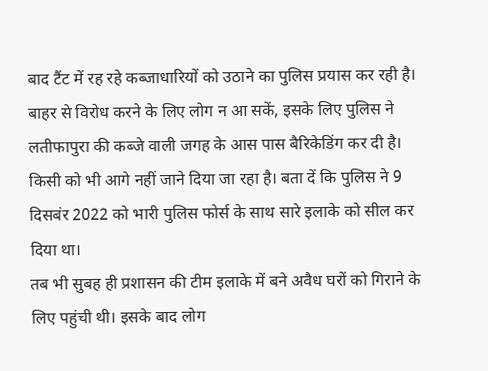बाद टैंट में रह रहे कब्जाधारियों को उठाने का पुलिस प्रयास कर रही है। बाहर से विरोध करने के लिए लोग न आ सकें, इसके लिए पुलिस ने लतीफापुरा की कब्जे वाली जगह के आस पास बैरिकेडिंग कर दी है। किसी को भी आगे नहीं जाने दिया जा रहा है। बता दें कि पुलिस ने 9 दिसबंर 2022 को भारी पुलिस फोर्स के साथ सारे इलाके को सील कर दिया था।
तब भी सुबह ही प्रशासन की टीम इलाके में बने अवैध घरों को गिराने के लिए पहुंची थी। इसके बाद लोग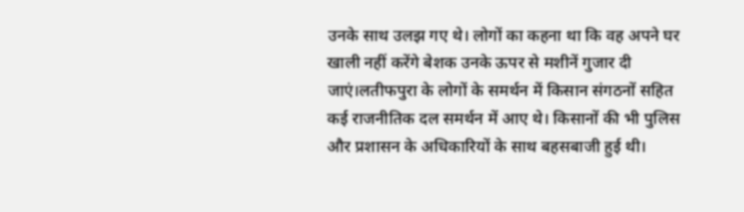उनके साथ उलझ गए थे। लोगों का कहना था कि वह अपने घर खाली नहीं करेंगे बेशक उनके ऊपर से मशीनें गुजार दी जाएं।लतीफपुरा के लोगों के समर्थन में किसान संगठनों सहित कई राजनीतिक दल समर्थन में आए थे। किसानों की भी पुलिस और प्रशासन के अधिकारियों के साथ बहसबाजी हुई थी।